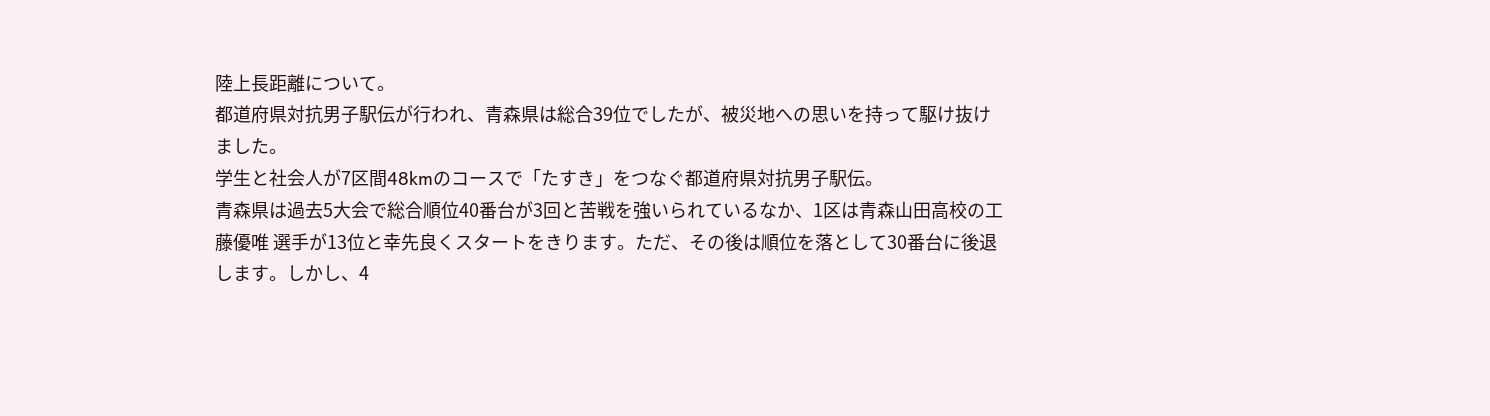陸上長距離について。
都道府県対抗男子駅伝が行われ、青森県は総合39位でしたが、被災地への思いを持って駆け抜けました。
学生と社会人が7区間48kmのコースで「たすき」をつなぐ都道府県対抗男子駅伝。
青森県は過去5大会で総合順位40番台が3回と苦戦を強いられているなか、1区は青森山田高校の工藤優唯 選手が13位と幸先良くスタートをきります。ただ、その後は順位を落として30番台に後退します。しかし、4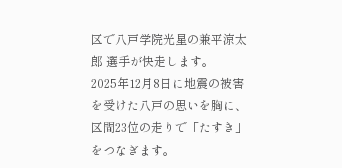区で八戸学院光星の兼平涼太郎 選手が快走します。
2025年12月8日に地震の被害を受けた八戸の思いを胸に、区間23位の走りで「たすき」をつなぎます。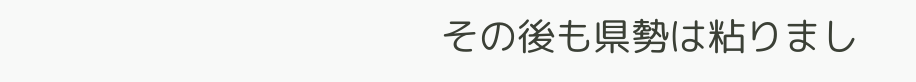その後も県勢は粘りまし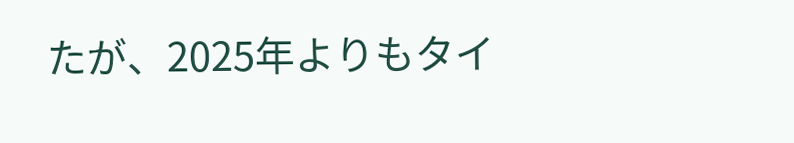たが、2025年よりもタイ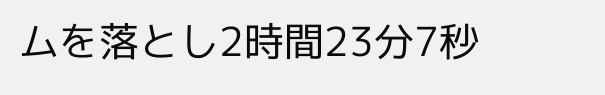ムを落とし2時間23分7秒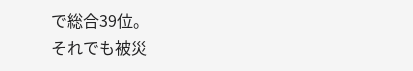で総合39位。
それでも被災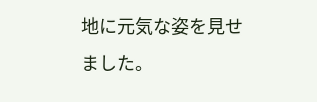地に元気な姿を見せました。